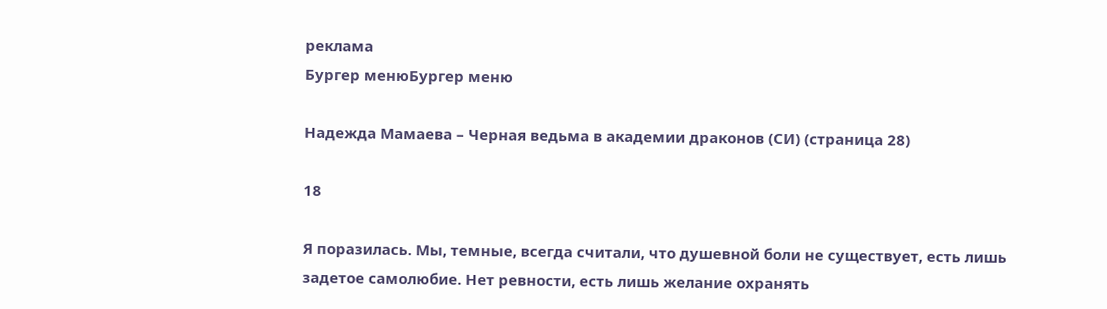реклама
Бургер менюБургер меню

Надежда Мамаева – Черная ведьма в академии драконов (СИ) (страница 28)

18

Я поразилась. Мы, темные, всегда считали, что душевной боли не существует, есть лишь задетое самолюбие. Нет ревности, есть лишь желание охранять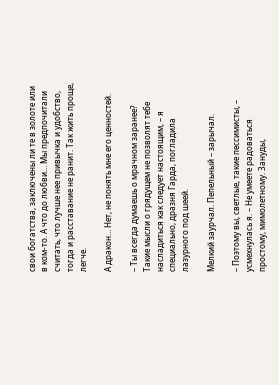свои богатства, заключены ли те в золоте или в ком-то. А что до любви… Мы предпочитали считать, что лучше нее привычка и удобство, тогда и расставание не ранит. Так жить проще, легче.

А дракон… Нет, не понять мне его ценностей.

– Ты всегда думаешь о мрачном заранее? Такие мысли о грядущем не позволят тебе насладиться как следует настоящим, – я специально, дразня Гарда, погладила лазурного под шеей.

Мелкий заурчал. Пепельный – зарычал.

– Поэтому вы, светлые, такие пессимисты, – усмехнулась я. – Не умеете радоваться простому, мимолетному. Зануды,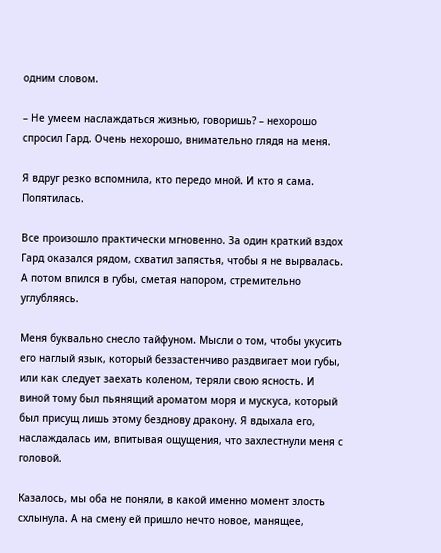одним словом.

– Не умеем наслаждаться жизнью, говоришь? – нехорошо спросил Гард. Очень нехорошо, внимательно глядя на меня.

Я вдруг резко вспомнила, кто передо мной. И кто я сама. Попятилась.

Все произошло практически мгновенно. За один краткий вздох Гард оказался рядом, схватил запястья, чтобы я не вырвалась. А потом впился в губы, сметая напором, стремительно углубляясь.

Меня буквально снесло тайфуном. Мысли о том, чтобы укусить его наглый язык, который беззастенчиво раздвигает мои губы, или как следует заехать коленом, теряли свою ясность. И виной тому был пьянящий ароматом моря и мускуса, который был присущ лишь этому безднову дракону. Я вдыхала его, наслаждалась им, впитывая ощущения, что захлестнули меня с головой.

Казалось, мы оба не поняли, в какой именно момент злость схлынула. А на смену ей пришло нечто новое, манящее,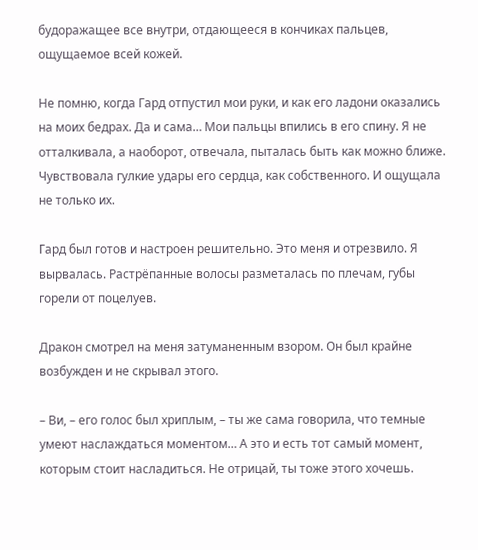будоражащее все внутри, отдающееся в кончиках пальцев, ощущаемое всей кожей.

Не помню, когда Гард отпустил мои руки, и как его ладони оказались на моих бедрах. Да и сама… Мои пальцы впились в его спину. Я не отталкивала, а наоборот, отвечала, пыталась быть как можно ближе. Чувствовала гулкие удары его сердца, как собственного. И ощущала не только их.

Γард был готов и настроен решительно. Это меня и отрезвило. Я вырвалась. Растрёпанные волосы разметалась по плечам, губы горели от поцелуев.

Дракон смотрел на меня затуманенным взором. Он был крайне возбужден и не скрывал этого.

– Ви, – его голос был хриплым, – ты же сама говорила, что темные умеют наслаждаться моментом… А это и есть тот самый момент, которым стоит насладиться. Не отрицай, ты тоже этого хочешь.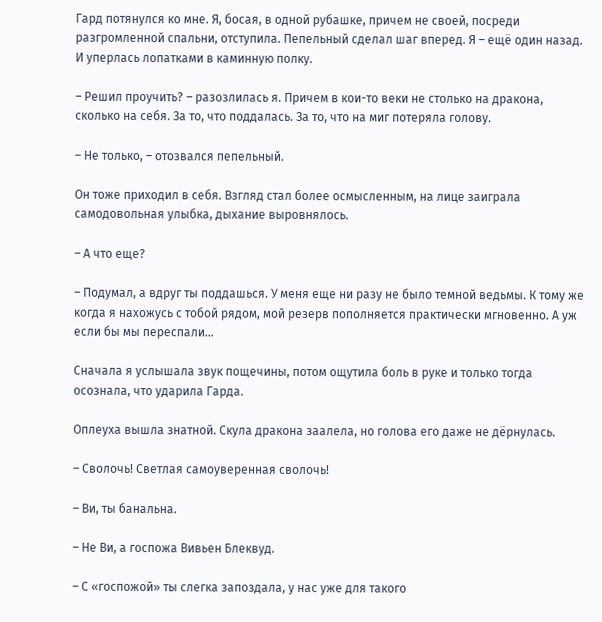Гард потянулся ко мне. Я, босая, в одной рубашке, причем не своей, посреди разгромленной спальни, отступила. Пепельный сделал шаг вперед. Я – ещё один назад. И уперлась лопатками в каминную полку.

– Решил проучить? – разозлилась я. Причем в кои-то веки не столько на дракона, сколько на себя. За то, что поддалась. За то, что на миг потеряла голову.

– Не только, – отозвался пепельный.

Он тоже приходил в себя. Взгляд стал более осмысленным, на лице заиграла самодовольная улыбка, дыхание выровнялось.

– А что еще?

– Подумал, а вдруг ты поддашься. У меня еще ни разу не было темной ведьмы. К тому же когда я нахожусь с тобой рядом, мой резерв пополняется практически мгновенно. А уж если бы мы переспали…

Сначала я услышала звук пощечины, потом ощутила боль в руке и только тогда осознала, что ударила Гарда.

Оплеуха вышла знатной. Скула дракона заалела, но голова его даже не дёрнулась.

– Сволочь! Светлая самоуверенная сволочь!

– Ви, ты банальна.

– Не Ви, а госпожа Вивьен Блеквуд.

– С «госпожой» ты слегка запоздала, у нас уже для такого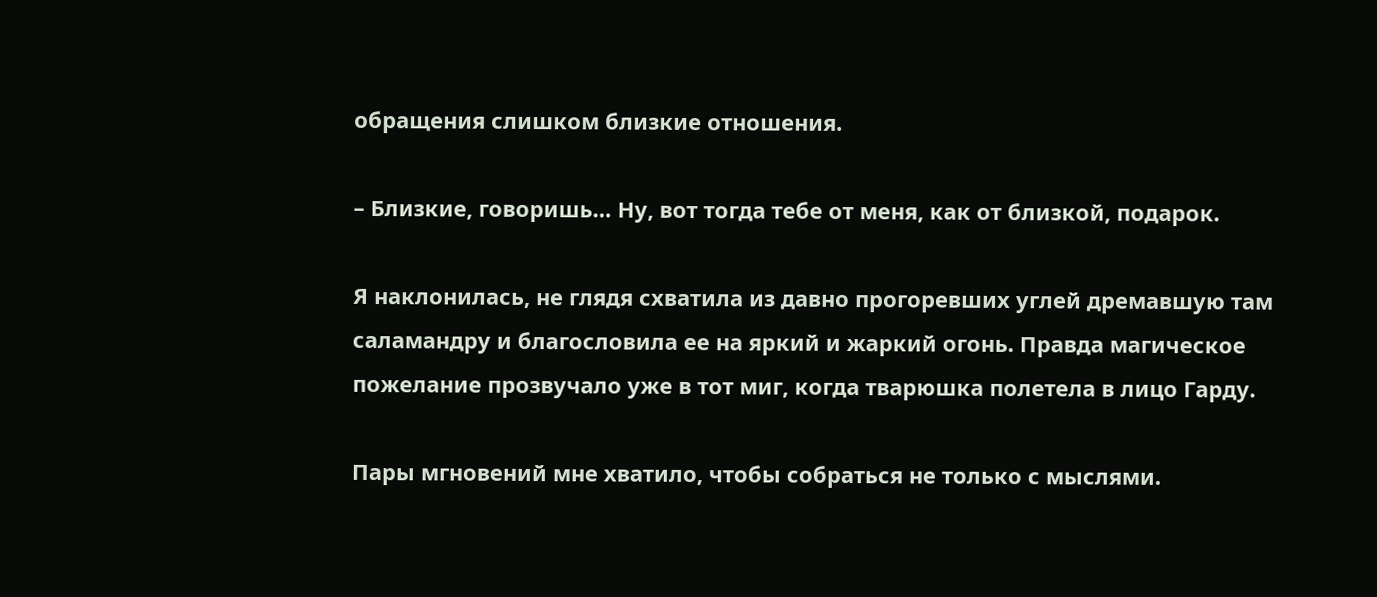обращения слишком близкие отношения.

– Близкие, говоришь… Ну, вот тогда тебе от меня, как от близкой, подарок.

Я наклонилась, не глядя схватила из давно прогоревших углей дремавшую там саламандру и благословила ее на яркий и жаркий огонь. Правда магическое пожелание прозвучало уже в тот миг, когда тварюшка полетела в лицо Гарду.

Пары мгновений мне хватило, чтобы собраться не только с мыслями.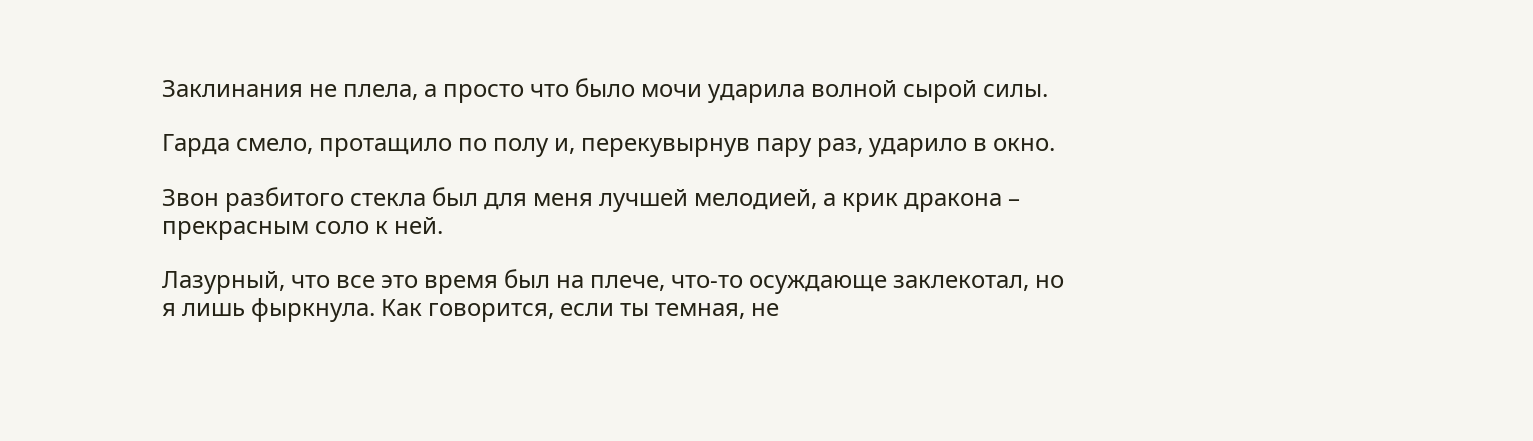Заклинания не плела, а просто что было мочи ударила волной сырой силы.

Гарда смело, протащило по полу и, перекувырнув пару раз, ударило в окно.

Звон разбитого стекла был для меня лучшей мелодией, а крик дракона – прекрасным соло к ней.

Лазурный, что все это время был на плече, что-то осуждающе заклекотал, но я лишь фыркнула. Как говорится, если ты темная, не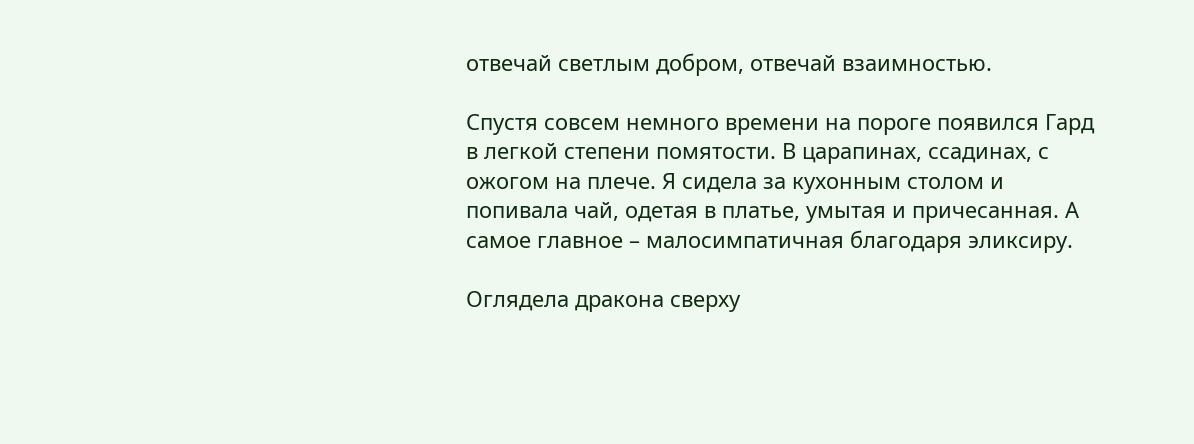отвечай светлым добром, отвечай взаимностью.

Спустя совсем немного времени на пороге появился Гард в легкой степени помятости. В царапинах, ссадинах, с ожогом на плече. Я сидела за кухонным столом и попивала чай, одетая в платье, умытая и причесанная. А самое главное – малосимпатичная благодаря эликсиру.

Оглядела дракона сверху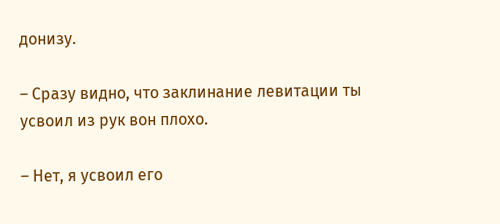донизу.

– Сразу видно, что заклинание левитации ты усвоил из рук вон плохо.

– Нет, я усвоил его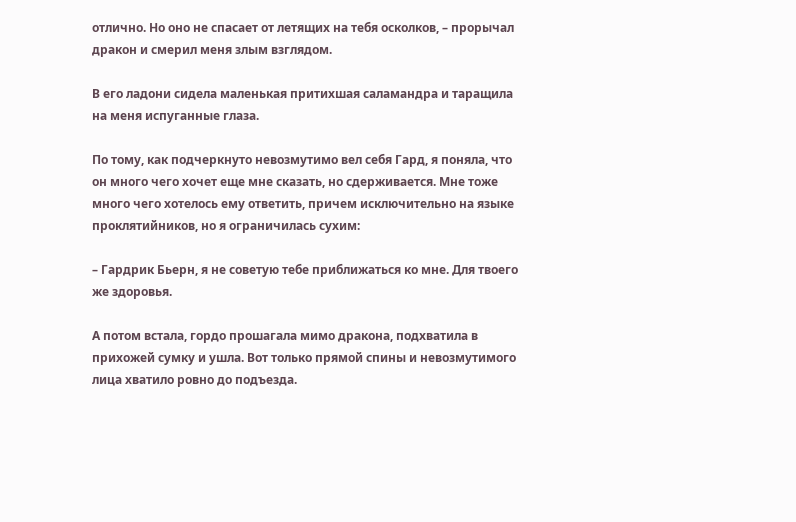отлично. Но оно не спасает от летящих на тебя осколков, – прорычал дракон и смерил меня злым взглядом.

В его ладони сидела маленькая притихшая саламандра и таращила на меня испуганные глаза.

По тому, как подчеркнуто невозмутимо вел себя Гард, я поняла, что он много чего хочет еще мне сказать, но сдерживается. Мне тоже много чего хотелось ему ответить, причем исключительно на языке проклятийников, но я ограничилась сухим:

– Гардрик Бьерн, я не советую тебе приближаться ко мне. Для твоего же здоровья.

Α потом встала, гордо прошагала мимо дракона, подхватила в прихожей сумку и ушла. Вот только прямой спины и невозмутимого лица хватило ровно до подъезда.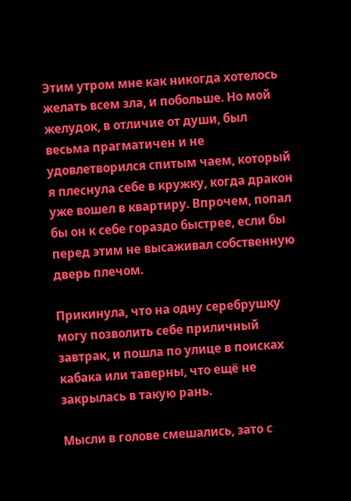Этим утром мне как никогда хотелось желать всем зла, и побольше. Но мой желудок, в отличие от души, был весьма прагматичен и не удовлетворился спитым чаем, который я плеснула себе в кружку, когда дракон уже вошел в квартиру. Впрочем, попал бы он к себе гораздо быстрее, если бы перед этим не высаживал собственную дверь плечом.

Прикинула, что на одну серебрушку могу позволить себе приличный завтрак, и пошла по улице в поисках кабака или таверны, что ещё не закрылась в такую рань.

Мысли в голове смешались, зато с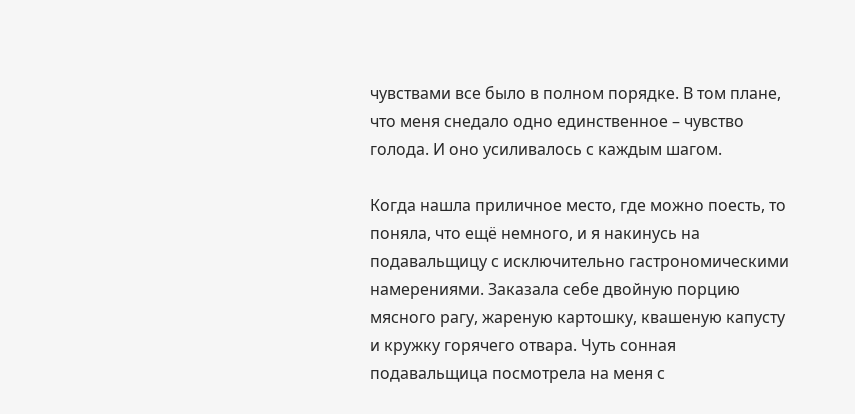чувствами все было в полном порядке. В том плане, что меня снедало одно единственное – чувство голода. И оно усиливалось с каждым шагом.

Когда нашла приличное место, где можно поесть, то поняла, что ещё немного, и я накинусь на подавальщицу с исключительно гастрономическими намерениями. Заказала себе двойную порцию мясного рагу, жареную картошку, квашеную капусту и кружку горячего отвара. Чуть сонная подавальщица посмотрела на меня с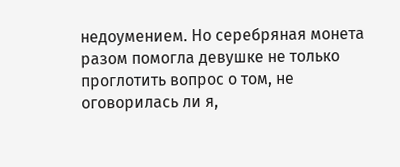недоумением. Но серебряная монета разом помогла девушке не только проглотить вопрос о том, не оговорилась ли я,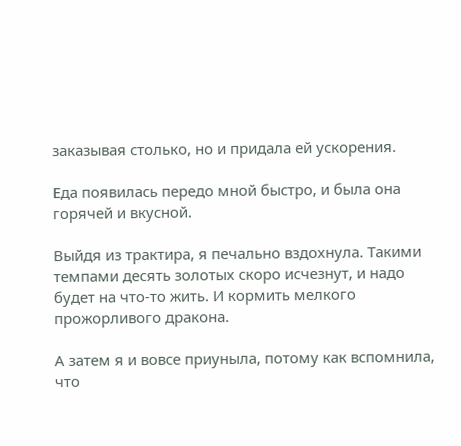заказывая столько, но и придала ей ускорения.

Εда появилась передо мной быстро, и была она горячей и вкусной.

Выйдя из трактира, я печально вздохнула. Такими темпами десять золотых скоро исчезнут, и надо будет на что-то жить. И кормить мелкого прожорливого дракона.

А затем я и вовсе приуныла, потому как вспомнила, что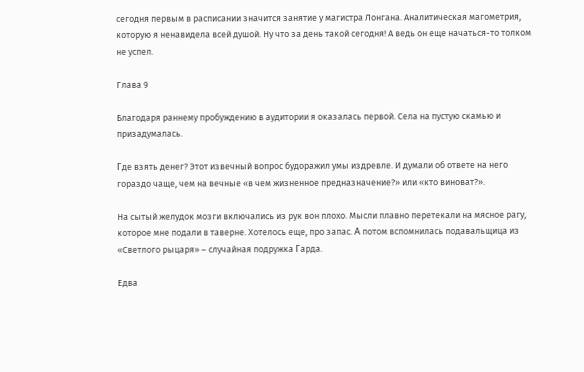сегодня первым в расписании значится занятие у магистра Лонгана. Аналитическая магометрия, которую я ненавидела всей душой. Ну что за день такой сегодня! А ведь он еще начаться-то толком не успел.

Глава 9

Благодаря раннему пробуждению в аудитории я оказалась первой. Села на пустую скамью и призадумалась.

Γде взять денег? Этот извечный вопрос будоражил умы издревле. И думали об ответе на него гораздо чаще, чем на вечные «в чем жизненное предназначение?» или «кто виноват?».

На сытый желудок мозги включались из рук вон плохо. Мысли плавно перетекали на мясное рагу, которое мне подали в таверне. Хотелось еще, про запас. Α потом вспомнилась подавальщица из «Светлого рыцаря» – случайная подружка Γарда.

Едва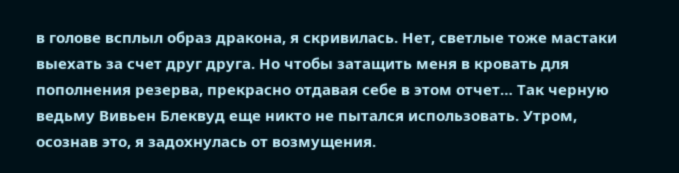в голове всплыл образ дракона, я скривилась. Нет, светлые тоже мастаки выехать за счет друг друга. Но чтобы затащить меня в кровать для пополнения резерва, прекрасно отдавая себе в этом отчет… Так черную ведьму Вивьен Блеквуд еще никто не пытался использовать. Утром, осознав это, я задохнулась от возмущения.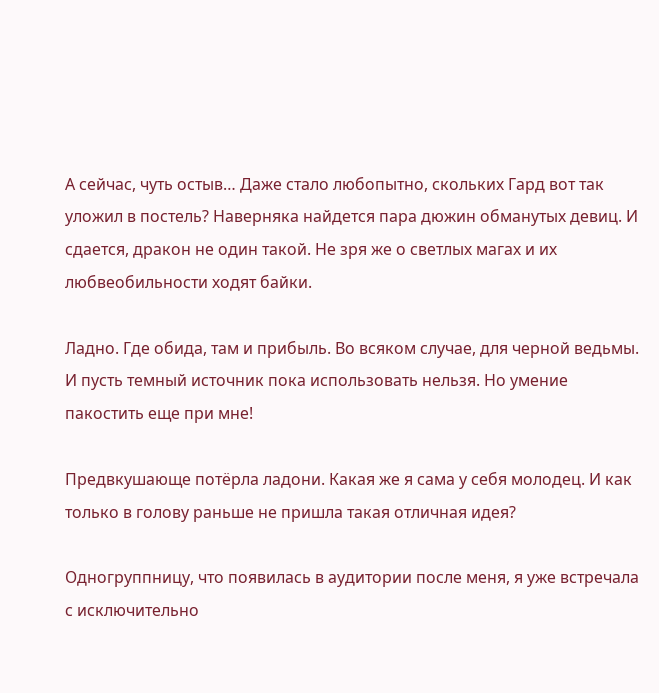А сейчас, чуть остыв… Даже стало любопытно, скольких Гард вот так уложил в постель? Наверняка найдется пара дюжин обманутых девиц. И сдается, дракон не один такой. Не зря же о светлых магах и их любвеобильности ходят байки.

Ладно. Где обида, там и прибыль. Во всяком случае, для черной ведьмы. И пусть темный источник пока использовать нельзя. Но умение пакостить еще при мне!

Предвкушающе потёрла ладони. Какая же я сама у себя молодец. И как только в голову раньше не пришла такая отличная идея?

Одногруппницу, что появилась в аудитории после меня, я уже встречала с исключительно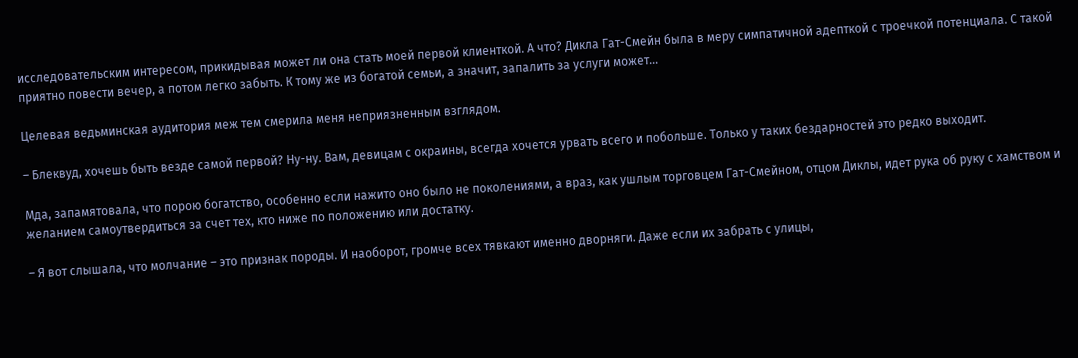исследовательским интересом, прикидывая может ли она стать моей первой клиенткой. А что? Дикла Гат-Смейн была в меру симпатичной адепткой с троечкой потенциала. С такой приятно повести вечер, а потом легко забыть. К тому же из богатой семьи, а значит, запалить за услуги может…

Целевая ведьминская аудитория меж тем смерила меня неприязненным взглядом.

– Блеквуд, хочешь быть везде самой первой? Ну-ну. Вам, девицам с окраины, всегда хочется урвать всего и побольше. Только у таких бездарностей это редко выходит.

Мда, запамятовала, что порою богатство, особенно если нажито оно было не поколениями, а враз, как ушлым торговцем Гат-Смейном, отцом Диклы, идет рука об руку с хамством и желанием самоутвердиться за счет тех, кто ниже по положению или достатку.

– Я вот слышала, что молчание – это признак породы. И наоборот, громче всех тявкают именно дворняги. Даже если их забрать с улицы,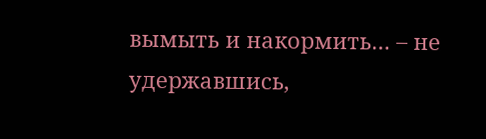вымыть и накормить… – не удержавшись,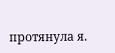протянула я.